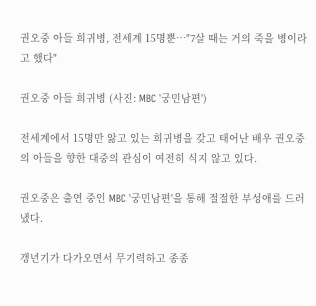권오중 아들 희귀병, 전세계 15명뿐…"7살 때는 거의 죽을 병이라고 했다"

권오중 아들 희귀병 (사진: MBC '궁민남편')

전세계에서 15명만 앓고 있는 희귀병을 갖고 태어난 배우 권오중의 아들을 향한 대중의 관심이 여전히 식지 않고 있다.

권오중은 출연 중인 MBC '궁민남편'을 통해 절절한 부성애를 드러냈다.

갱년기가 다가오면서 무기력하고 종종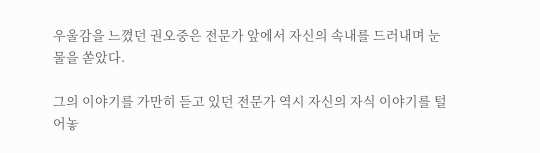우울감을 느꼈던 권오중은 전문가 앞에서 자신의 속내를 드러내며 눈물을 쏟았다.

그의 이야기를 가만히 듣고 있던 전문가 역시 자신의 자식 이야기를 털어놓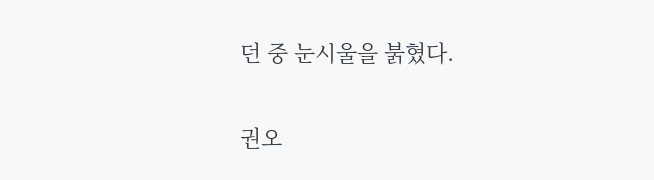던 중 눈시울을 붉혔다.

권오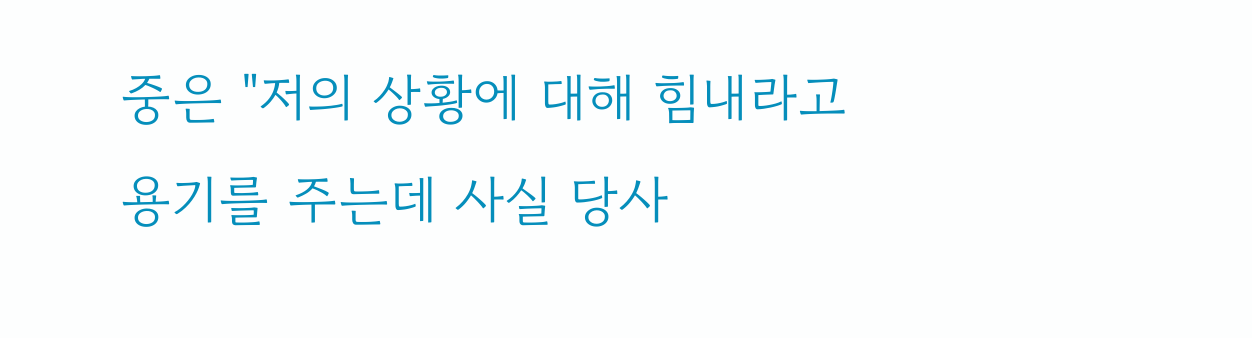중은 "저의 상황에 대해 힘내라고 용기를 주는데 사실 당사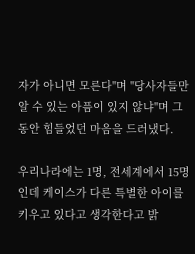자가 아니면 모른다"며 "당사자들만 알 수 있는 아픔이 있지 않냐"며 그동안 힘들었던 마음을 드러냈다.

우리나라에는 1명, 전세계에서 15명인데 케이스가 다른 특별한 아이를 키우고 있다고 생각한다고 밝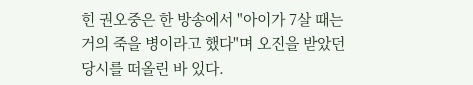힌 권오중은 한 방송에서 "아이가 7살 때는 거의 죽을 병이라고 했다"며 오진을 받았던 당시를 떠올린 바 있다.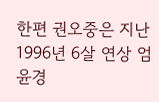한편 권오중은 지난 1996년 6살 연상 엄윤경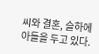씨와 결혼, 슬하에 아들을 두고 있다.